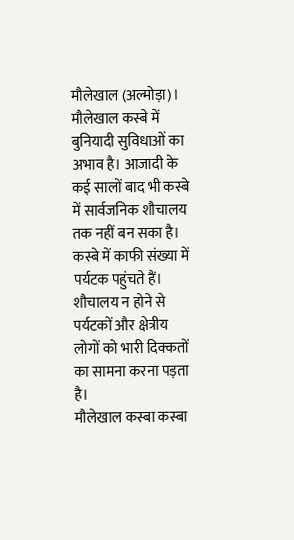मौलेखाल (अल्मोड़ा)। मौलेखाल कस्बे में बुनियादी सुविधाओं का अभाव है। आजादी के कई सालों बाद भी कस्बे में सार्वजनिक शौचालय तक नहीं बन सका है। कस्बे में काफी संख्या में पर्यटक पहुंचते हैं। शौचालय न होने से पर्यटकों और क्षेत्रीय लोगों को भारी दिक्कतों का सामना करना पड़ता है।
मौलेखाल कस्बा कस्बा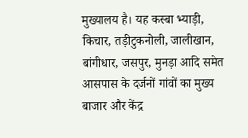मुख्यालय है। यह कस्बा भ्याड़ी, किचार, तड़ीटुकनोली, जालीखान, बांगीधार, जसपुर, मुनड़ा आदि समेत आसपास के दर्जनों गांवों का मुख्य बाजार और केंद्र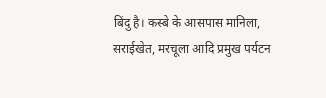बिंदु है। कस्बे के आसपास मानिला, सराईखेत, मरचूला आदि प्रमुख पर्यटन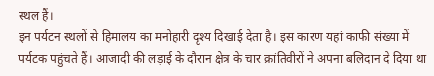स्थल हैं।
इन पर्यटन स्थलों से हिमालय का मनोहारी दृश्य दिखाई देता है। इस कारण यहां काफी संख्या में पर्यटक पहुंचते हैं। आजादी की लड़ाई के दौरान क्षेत्र के चार क्रांतिवीरों ने अपना बलिदान दे दिया था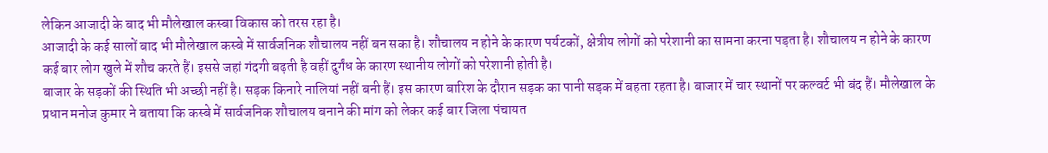लेकिन आजादी के बाद भी मौलेखाल कस्बा विकास को तरस रहा है।
आजादी के कई सालों बाद भी मौलेखाल कस्बे में सार्वजनिक शौचालय नहीं बन सका है। शौचालय न होने के कारण पर्यटकों, क्षेत्रीय लोगों को परेशानी का सामना करना पड़ता है। शौचालय न होने के कारण कई बार लोग खुले में शौच करते हैं। इससे जहां गंदगी बढ़ती है वहीं दुर्गंध के कारण स्थानीय लोगों को परेशानी होती है।
बाजार के सड़कों की स्थिति भी अच्छी नहीं है। सड़क किनारे नालियां नहीं बनी हैं। इस कारण बारिश के दौरान सड़क का पानी सड़क में बहता रहता है। बाजार में चार स्थानों पर कल्वर्ट भी बंद हैं। मौलेखाल के प्रधान मनोज कुमार ने बताया कि कस्बे में सार्वजनिक शौचालय बनाने की मांग को लेकर कई बार जिला पंचायत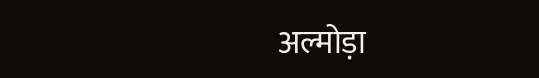अल्मोड़ा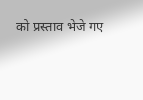को प्रस्ताव भेजे गए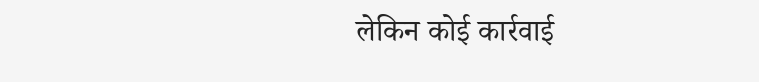लेकिन कोई कार्रवाई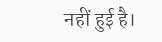नहीं हुई है।